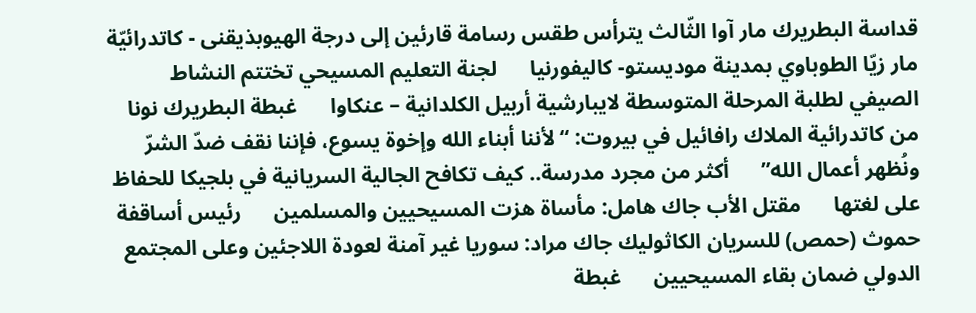قداسة البطريرك مار آوا الثّالث يترأس طقس رسامة قارئين إلى درجة الهيوبذيقنى - كاتدرائيّة مار زيّا الطوباوي بمدينة موديستو- كاليفورنيا      لجنة التعليم المسيحي تختتم النشاط الصيفي لطلبة المرحلة المتوسطة لايبارشية أربيل الكلدانية – عنكاوا      غبطة البطريرك نونا من كاتدرائية الملاك رافائيل في بيروت: “لأننا أبناء الله وإخوة يسوع، فإننا نقف ضدّ الشرّ ونُظهر أعمال الله”      أكثر من مجرد مدرسة.. كيف تكافح الجالية السريانية في بلجيكا للحفاظ على لغتها      مقتل الأب جاك هامل: مأساة هزت المسيحيين والمسلمين      رئيس أساقفة حموث (حمص) للسريان الكاثوليك جاك مراد: سوريا غير آمنة لعودة اللاجئين وعلى المجتمع الدولي ضمان بقاء المسيحيين      غبطة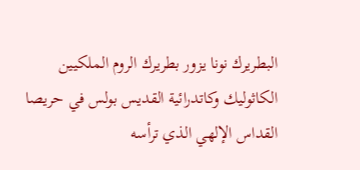البطريرك نونا يزور بطريرك الروم الملكيين الكاثوليك وكاتدرائية القديس بولس في حريصا      القداس الإلهي الذي ترأسه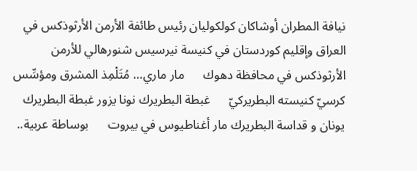نيافة المطران أوشاكان كولكوليان رئيس طائفة الأرمن الأرثوذكس في العراق وإقليم كوردستان في كنيسة نيرسيس شنورهالي للأرمن الأرثوذكس في محافظة دهوك      مار ماري… مُتَلْمِذ المشرق ومؤسِّس كرسيّ كنيسته البطريركيّ      غبطة البطريرك نونا يزور غبطة البطريرك يونان و قداسة البطريرك مار أغناطيوس في بيروت      بوساطة عربية..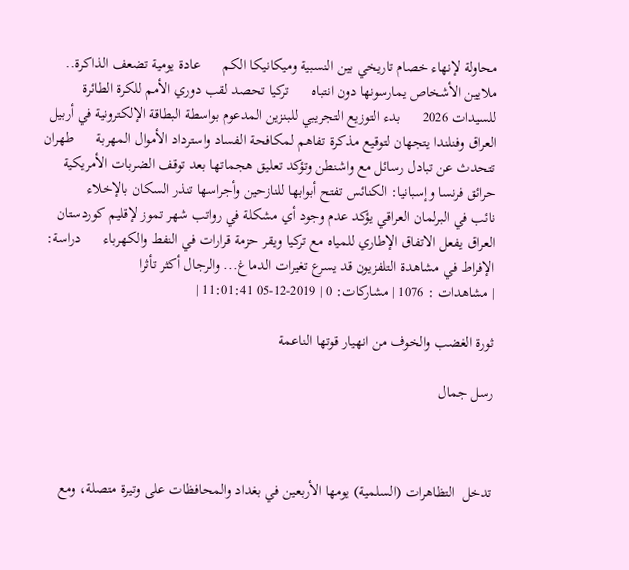محاولة لإنهاء خصام تاريخي بين النسبية وميكانيكا الكم      عادة يومية تضعف الذاكرة.. ملايين الأشخاص يمارسونها دون انتباه      تركيا تحصد لقب دوري الأمم للكرة الطائرة للسيدات 2026      بدء التوزيع التجريبي للبنزين المدعوم بواسطة البطاقة الإلكترونية في أربيل      العراق وفنلندا يتجهان لتوقيع مذكرة تفاهم لمكافحة الفساد واسترداد الأموال المهربة      طهران تتحدث عن تبادل رسائل مع واشنطن وتؤكد تعليق هجماتها بعد توقف الضربات الأمريكية      حرائق فرنسا وإسبانيا: الكنائس تفتح أبوابها للنازحين وأجراسها تنذر السكان بالإخلاء      نائب في البرلمان العراقي يؤكد عدم وجود أي مشكلة في رواتب شهر تموز لإقليم كوردستان      العراق يفعل الاتفاق الإطاري للمياه مع تركيا ويقر حزمة قرارات في النفط والكهرباء      دراسة: الإفراط في مشاهدة التلفزيون قد يسرع تغيرات الدماغ... والرجال أكثر تأثرا
| مشاهدات : 1076 | مشاركات: 0 | 2019-12-05 11:01:41 |

ثورة الغضب والخوف من انهيار قوتها الناعمة

رسل جمال



تدخل  التظاهرات (السلمية) يومها الأربعين في بغداد والمحافظات على وتيرة متصلة، ومع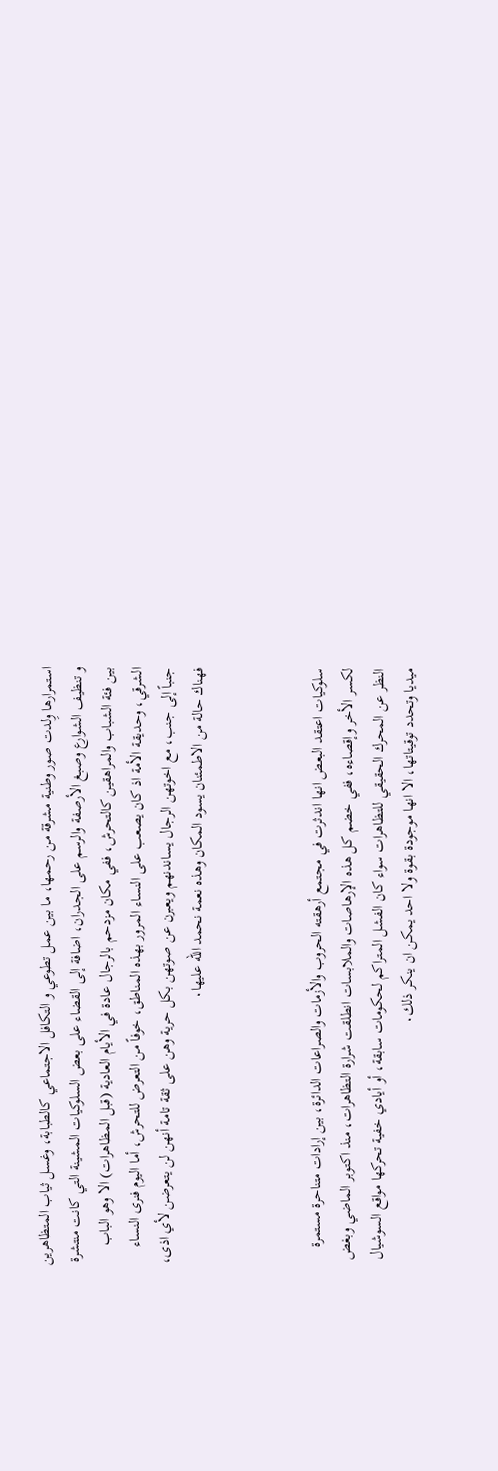استمرارها وِلدت صور وطنية مشرقة من رحمها، ما بين عمل تطوعي و التكافل الاجتماعي كالطبابة، وغسل ثياب المتظاهرين و تنظيف الشوارع وصبغ الأرصفة والرسم على الجدران، اضافة إلى القضاء على بعض السلوكيات المشينة التي كانت منتشرة بين فئة الشباب والمراهقين كالتحرش، ففي مكان مزدحم بالرجال عادة في الأيام العادية (قبل المظاهرات) الا وهو الباب الشرقي، وحديقة الأمة اذ كان يصعب على النساء المرور بهذه المناطق، خوفاً من التعرض للتحرش، أما اليوم فنرى النساء جنباً إلى جنب، مع اخوتهن الرجال يساندنهم ويعبرن عن صوتهن بكل حرية وهن على ثقة تامة أنهن لن يتعرضن لأي اذى، فهناك حالة من الاطمئنان يسود المكان وهذه نعمة نحمد الله عليها٠



سلوكيات اعتقد البعض انها اندثرت في مجتمع أرهقته الحروب والأزمات والصراعات الدائرة، بين إرادات متناحرة مستمرة لكسر الأخر وإقصاءه، ففي خضم كل هذه الإرهاصات والملابسات انطلقت شرارة التظاهرات، منذ اكتوبر الماضي وبغض النظر عن المحرك الحقيقي للتظاهرات سواء كان الفشل المتراكم لحكومات سابقة، أو أيادي خفية تحركها مواقع السوشيال ميديا وتحدد توقيتاتها، الا انها موجودة بقوة ولا احد يمكن ان ينكر ذلك٠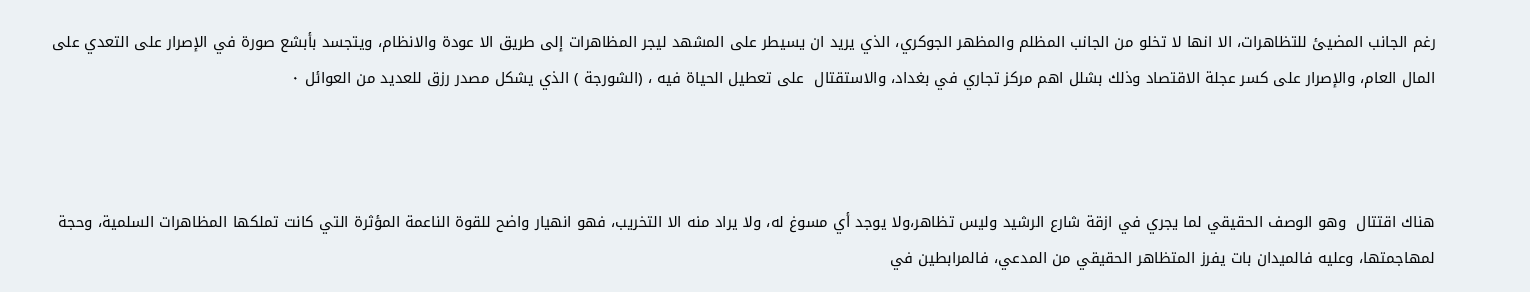رغم الجانب المضيئ للتظاهرات، الا انها لا تخلو من الجانب المظلم والمظهر الجوكري، الذي يريد ان يسيطر على المشهد ليجر المظاهرات إلى طريق الا عودة والانظام، ويتجسد بأبشع صورة في الإصرار على التعدي على المال العام، والإصرار على كسر عجلة الاقتصاد وذلك بشلل اهم مركز تجاري في بغداد، والاستقتال  على تعطيل الحياة فيه ، (الشورجة ) الذي يشكل مصدر رزق للعديد من العوائل ٠



هناك اقتتال  وهو الوصف الحقيقي لما يجري في ازقة شارع الرشيد وليس تظاهر،ولا يوجد أي مسوغ له، ولا يراد منه الا التخريب، فهو انهيار واضح للقوة الناعمة المؤثرة التي كانت تملكها المظاهرات السلمية، وحجة لمهاجمتها، وعليه فالميدان بات يفرز المتظاهر الحقيقي من المدعي، فالمرابطين في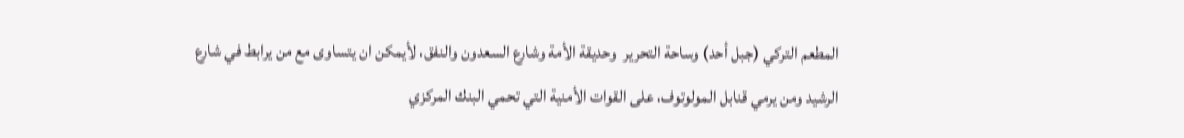المطعم التركي (جبل أحد) وساحة التحرير  وحديقة الأمة وشارع السعدون والنفق، لأيمكن ان يتساوى مع من يرابط في شارع الرشيد ومن يرمي قنابل المولوتوف، على القوات الأمنية التي تحمي البنك المركزي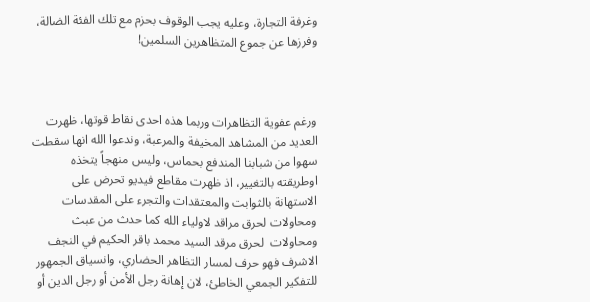وغرفة التجارة، وعليه يجب الوقوف بحزم مع تلك الفئة الضالة، وفرزها عن جموع المتظاهرين السلمين!



ورغم عفوية التظاهرات وربما هذه احدى نقاط قوتها، ظهرت العديد من المشاهد المخيفة والمرعبة، وندعوا الله انها سقطت سهوا من شبابنا المندفع بحماس، وليس منهجاً يتخذه اوطريقته بالتغيير، اذ ظهرت مقاطع فيديو تحرض على الاستهانة بالثوابت والمعتقدات والتجرء على المقدسات ومحاولات لحرق مراقد لاولياء الله كما حدث من عبث ومحاولات  لحرق مرقد السيد محمد باقر الحكيم في النجف الاشرف فهو حرف لمسار التظاهر الحضاري، وانسياق الجمهور للتفكير الجمعي الخاطئ، لان إهانة رجل الأمن أو رجل الدين أو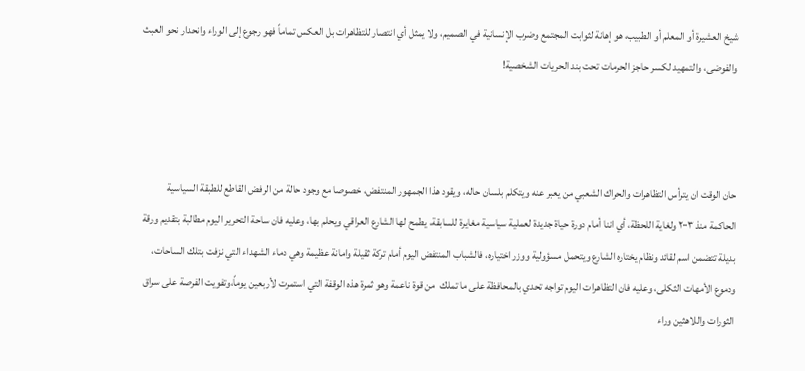شيخ العشيرة أو المعلم أو الطبيب، هو إهانة لثوابت المجتمع وضرب الإنسانية في الصميم، ولا يمثل أي انتصار للتظاهرات بل العكس تماماً فهو رجوع إلى الوراء وانحدار نحو العبث والفوضى، والتمهيد لكسر حاجز الحرمات تحت بند الحريات الشخصية!



حان الوقت ان يترأس التظاهرات والحراك الشعبي من يعبر عنه ويتكلم بلسان حاله، ويقود هذا الجمهور المنتفض، خصوصا مع وجود حالة من الرفض القاطع للطبقة السياسية الحاكمة منذ ٢٠٠٣ ولغاية اللحظة، أي اننا أمام دورة حياة جديدة لعملية سياسية مغايرة للسابقة، يطمح لها الشارع العراقي ويحلم بها، وعليه فان ساحة التحرير اليوم مطالبة بتقديم ورقة بديلة تتضمن اسم لقائد ونظام يختاره الشارع ويتحمل مسؤولية ووزر اختياره، فالشباب المنتفض اليوم أمام تركة ثقيلة وامانة عظيمة وهي دماء الشهداء التي نزفت بتلك الساحات، ودموع الأمهات الثكلى، وعليه فان التظاهرات اليوم تواجه تحدي بالمحافظة على ما تملك  من قوة ناعمة وهو ثمرة هذه الوقفة التي استمرت لأربعين يوماً،وتفويت الفرصة على سراق الثورات واللاهثين وراء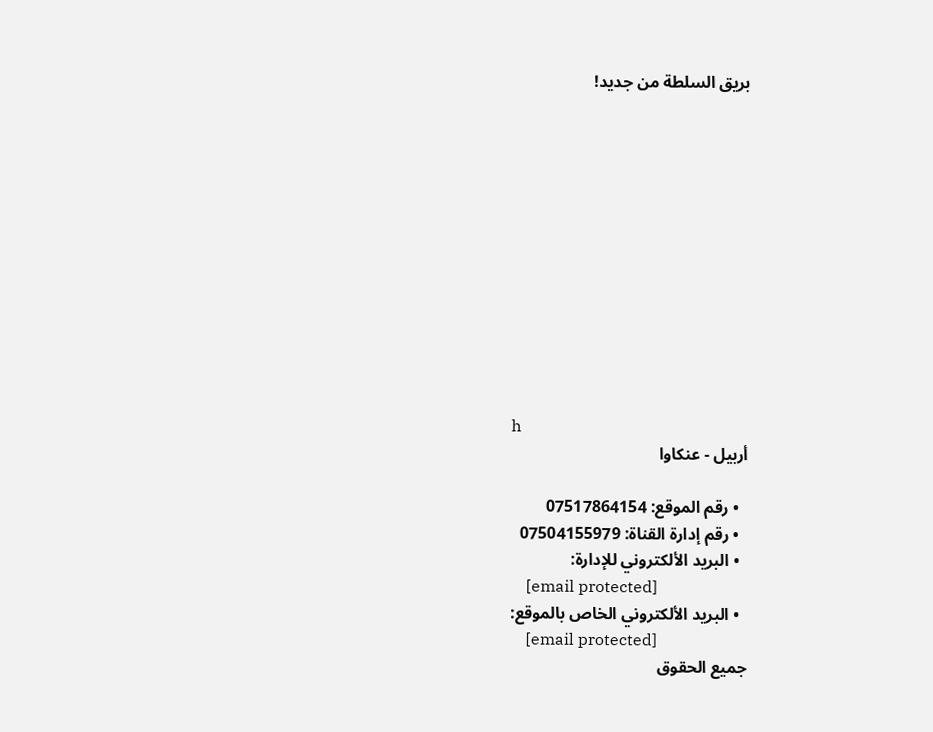بريق السلطة من جديد!












h
أربيل - عنكاوا

  • رقم الموقع: 07517864154
  • رقم إدارة القناة: 07504155979
  • البريد الألكتروني للإدارة:
    [email protected]
  • البريد الألكتروني الخاص بالموقع:
    [email protected]
جميع الحقوق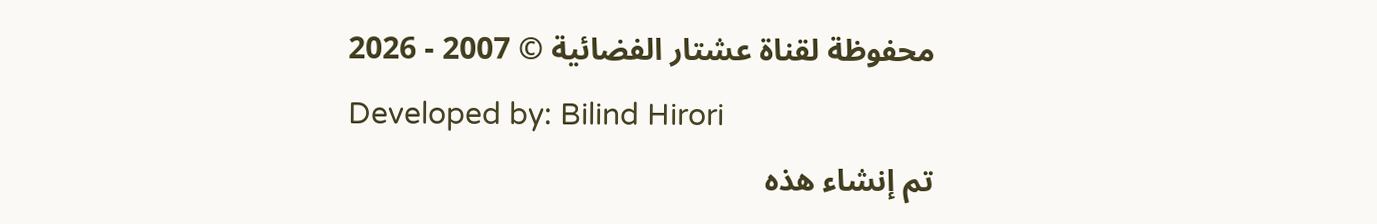محفوظة لقناة عشتار الفضائية © 2007 - 2026
Developed by: Bilind Hirori
تم إنشاء هذه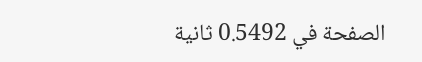الصفحة في 0.5492 ثانية